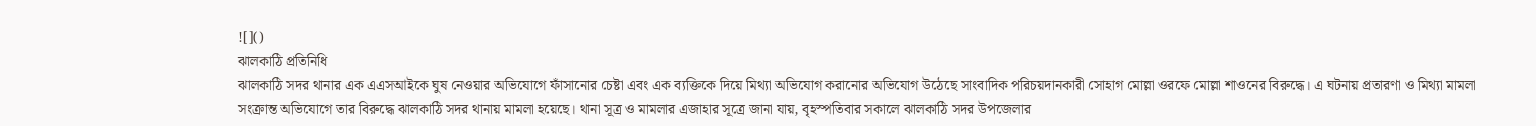![]()
ঝালকাঠি প্রতিনিধি
ঝালকাঠি সদর থানার এক এএসআইকে ঘুষ নেওয়ার অভিযোগে ফাঁসানোর চেষ্টা এবং এক ব্যক্তিকে দিয়ে মিথ্যা অভিযোগ করানোর অভিযোগ উঠেছে সাংবাদিক পরিচয়দানকারী সোহাগ মোল্লা ওরফে মোল্লা শাওনের বিরুদ্ধে। এ ঘটনায় প্রতারণা ও মিথ্যা মামলা সংক্রান্ত অভিযোগে তার বিরুদ্ধে ঝালকাঠি সদর থানায় মামলা হয়েছে। থানা সূত্র ও মামলার এজাহার সূত্রে জানা যায়, বৃহস্পতিবার সকালে ঝালকাঠি সদর উপজেলার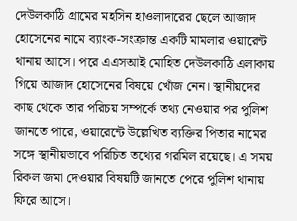দেউলকাঠি গ্রামের মহসিন হাওলাদারের ছেলে আজাদ হোসেনের নামে ব্যাংক-সংক্রান্ত একটি মামলার ওয়ারেন্ট থানায় আসে। পরে এএসআই মোহিত দেউলকাঠি এলাকায় গিয়ে আজাদ হোসেনের বিষয়ে খোঁজ নেন। স্থানীয়দের কাছ থেকে তার পরিচয় সম্পর্কে তথ্য নেওয়ার পর পুলিশ জানতে পারে, ওয়ারেন্টে উল্লেখিত ব্যক্তির পিতার নামের সঙ্গে স্থানীয়ভাবে পরিচিত তথ্যের গরমিল রয়েছে। এ সময় রিকল জমা দেওয়ার বিষয়টি জানতে পেরে পুলিশ থানায় ফিরে আসে।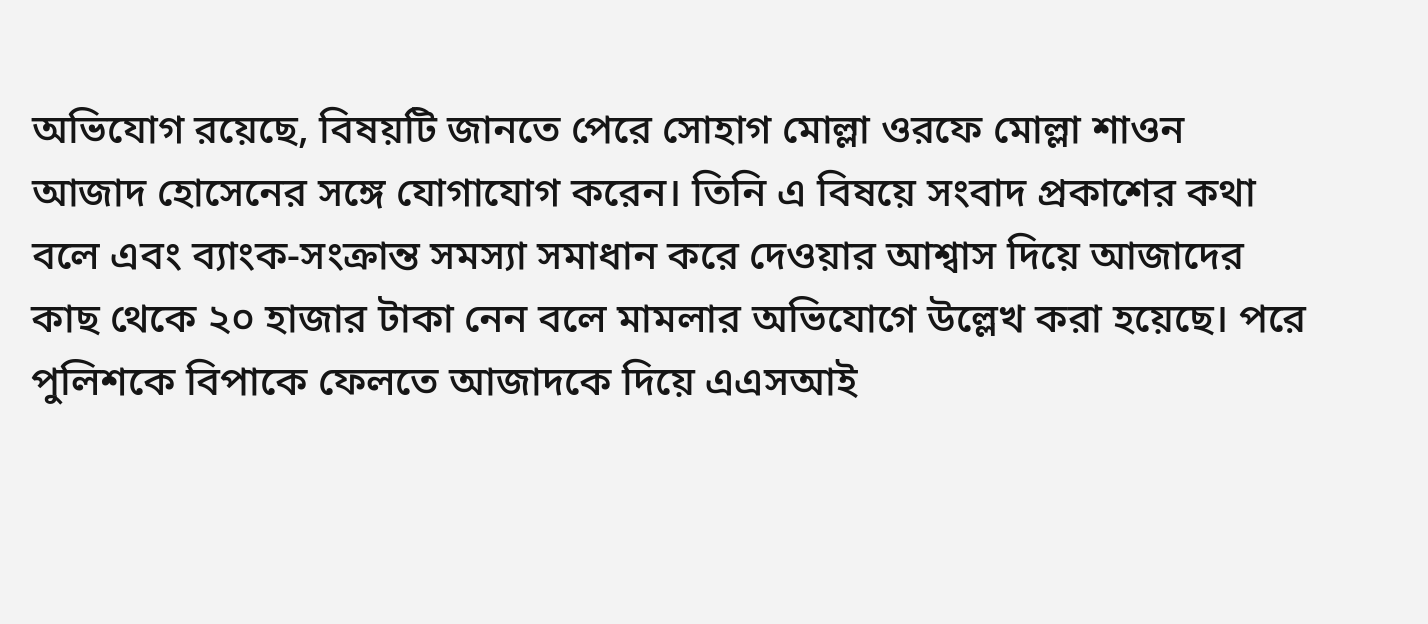অভিযোগ রয়েছে, বিষয়টি জানতে পেরে সোহাগ মোল্লা ওরফে মোল্লা শাওন আজাদ হোসেনের সঙ্গে যোগাযোগ করেন। তিনি এ বিষয়ে সংবাদ প্রকাশের কথা বলে এবং ব্যাংক-সংক্রান্ত সমস্যা সমাধান করে দেওয়ার আশ্বাস দিয়ে আজাদের কাছ থেকে ২০ হাজার টাকা নেন বলে মামলার অভিযোগে উল্লেখ করা হয়েছে। পরে পুলিশকে বিপাকে ফেলতে আজাদকে দিয়ে এএসআই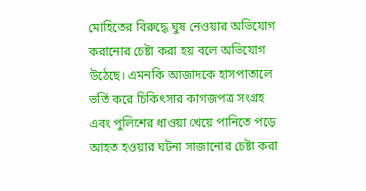মোহিতের বিরুদ্ধে ঘুষ নেওয়ার অভিযোগ করানোর চেষ্টা করা হয় বলে অভিযোগ উঠেছে। এমনকি আজাদকে হাসপাতালে ভর্তি করে চিকিৎসার কাগজপত্র সংগ্রহ এবং পুলিশের ধাওয়া খেয়ে পানিতে পড়ে আহত হওয়ার ঘটনা সাজানোর চেষ্টা করা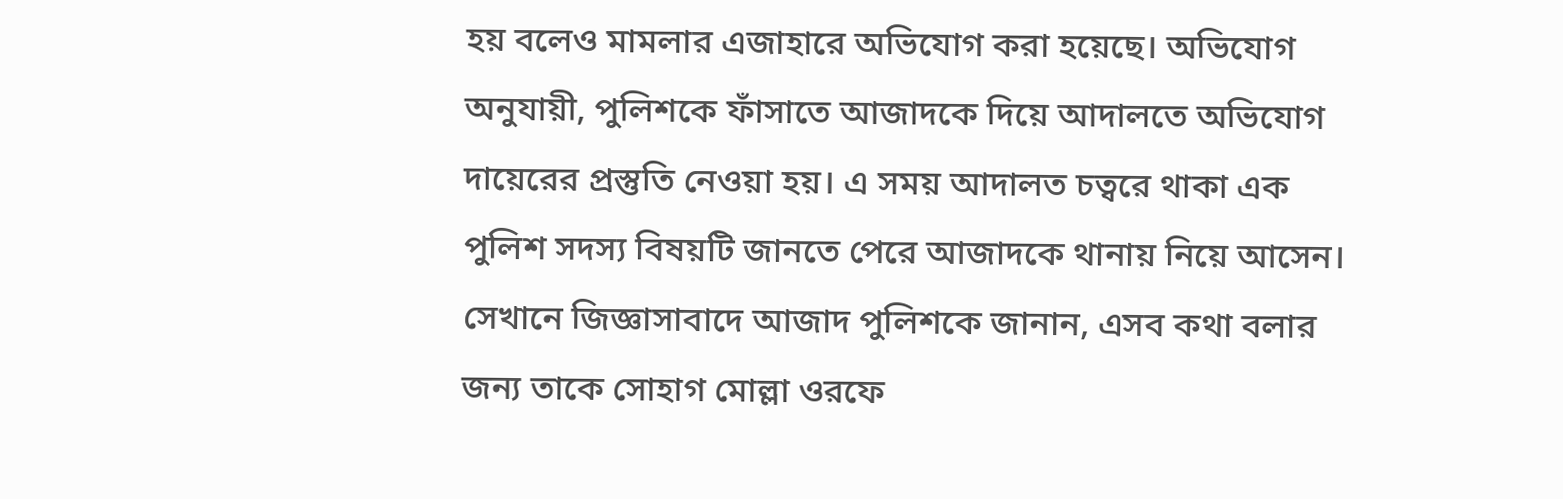হয় বলেও মামলার এজাহারে অভিযোগ করা হয়েছে। অভিযোগ অনুযায়ী, পুলিশকে ফাঁসাতে আজাদকে দিয়ে আদালতে অভিযোগ দায়েরের প্রস্তুতি নেওয়া হয়। এ সময় আদালত চত্বরে থাকা এক পুলিশ সদস্য বিষয়টি জানতে পেরে আজাদকে থানায় নিয়ে আসেন। সেখানে জিজ্ঞাসাবাদে আজাদ পুলিশকে জানান, এসব কথা বলার জন্য তাকে সোহাগ মোল্লা ওরফে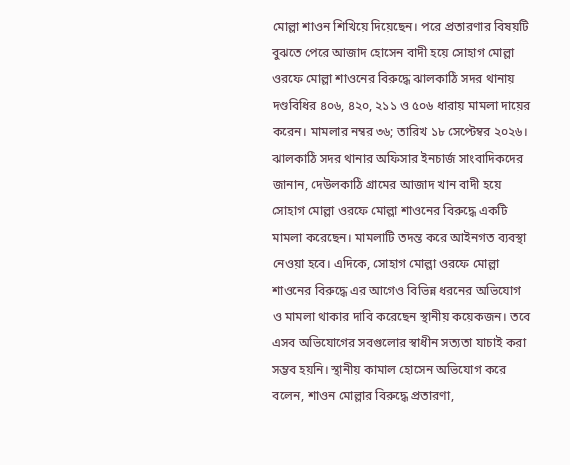মোল্লা শাওন শিখিয়ে দিয়েছেন। পরে প্রতারণার বিষয়টি বুঝতে পেরে আজাদ হোসেন বাদী হয়ে সোহাগ মোল্লা ওরফে মোল্লা শাওনের বিরুদ্ধে ঝালকাঠি সদর থানায় দণ্ডবিধির ৪০৬, ৪২০, ২১১ ও ৫০৬ ধারায় মামলা দায়ের করেন। মামলার নম্বর ৩৬; তারিখ ১৮ সেপ্টেম্বর ২০২৬। ঝালকাঠি সদর থানার অফিসার ইনচার্জ সাংবাদিকদের জানান, দেউলকাঠি গ্রামের আজাদ খান বাদী হয়ে সোহাগ মোল্লা ওরফে মোল্লা শাওনের বিরুদ্ধে একটি মামলা করেছেন। মামলাটি তদন্ত করে আইনগত ব্যবস্থা নেওয়া হবে। এদিকে, সোহাগ মোল্লা ওরফে মোল্লা শাওনের বিরুদ্ধে এর আগেও বিভিন্ন ধরনের অভিযোগ ও মামলা থাকার দাবি করেছেন স্থানীয় কয়েকজন। তবে এসব অভিযোগের সবগুলোর স্বাধীন সত্যতা যাচাই করা সম্ভব হয়নি। স্থানীয় কামাল হোসেন অভিযোগ করে বলেন, শাওন মোল্লার বিরুদ্ধে প্রতারণা,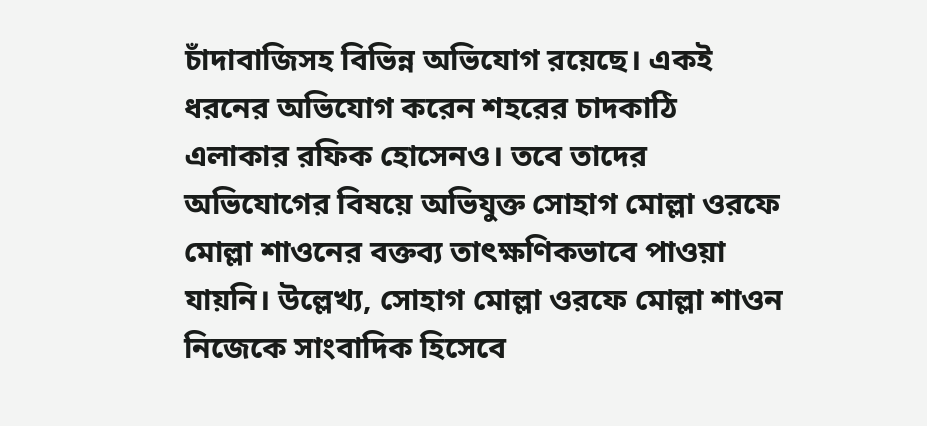চাঁদাবাজিসহ বিভিন্ন অভিযোগ রয়েছে। একই ধরনের অভিযোগ করেন শহরের চাদকাঠি এলাকার রফিক হোসেনও। তবে তাদের অভিযোগের বিষয়ে অভিযুক্ত সোহাগ মোল্লা ওরফে মোল্লা শাওনের বক্তব্য তাৎক্ষণিকভাবে পাওয়া যায়নি। উল্লেখ্য, সোহাগ মোল্লা ওরফে মোল্লা শাওন নিজেকে সাংবাদিক হিসেবে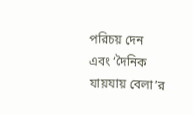পরিচয় দেন এবং ‘দৈনিক যায়যায় বেলা’র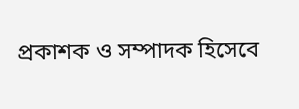প্রকাশক ও সম্পাদক হিসেবে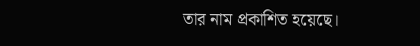তার নাম প্রকাশিত হয়েছে।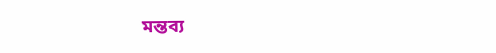মন্তব্য